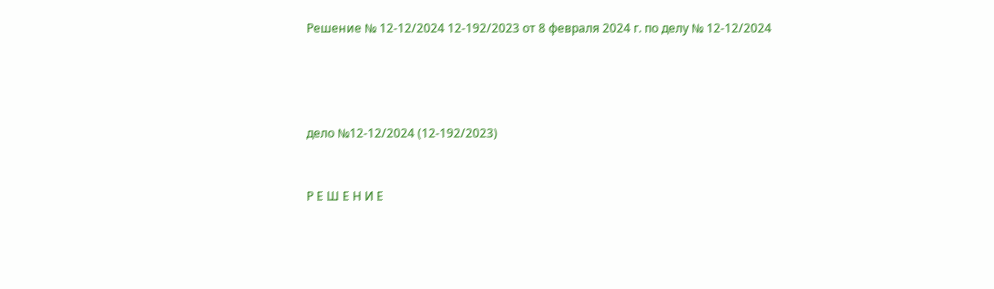Решение № 12-12/2024 12-192/2023 от 8 февраля 2024 г. по делу № 12-12/2024




дело №12-12/2024 (12-192/2023)


Р Е Ш Е Н И Е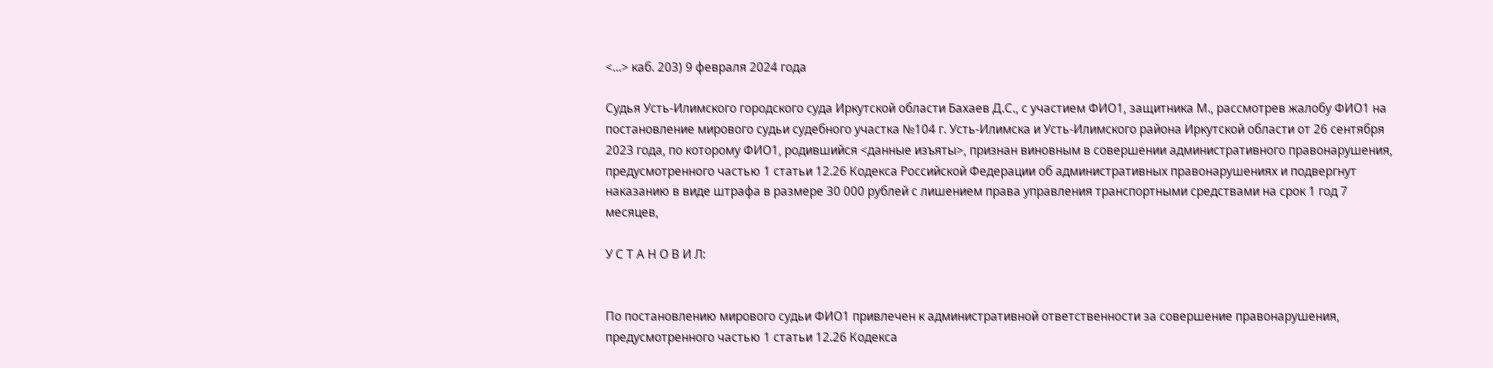<...> каб. 203) 9 февраля 2024 года

Судья Усть-Илимского городского суда Иркутской области Бахаев Д.С., с участием ФИО1, защитника М., рассмотрев жалобу ФИО1 на постановление мирового судьи судебного участка №104 г. Усть-Илимска и Усть-Илимского района Иркутской области от 26 сентября 2023 года, по которому ФИО1, родившийся <данные изъяты>, признан виновным в совершении административного правонарушения, предусмотренного частью 1 статьи 12.26 Кодекса Российской Федерации об административных правонарушениях и подвергнут наказанию в виде штрафа в размере 30 000 рублей с лишением права управления транспортными средствами на срок 1 год 7 месяцев,

У С Т А Н О В И Л:


По постановлению мирового судьи ФИО1 привлечен к административной ответственности за совершение правонарушения, предусмотренного частью 1 статьи 12.26 Кодекса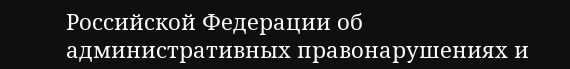Российской Федерации об административных правонарушениях и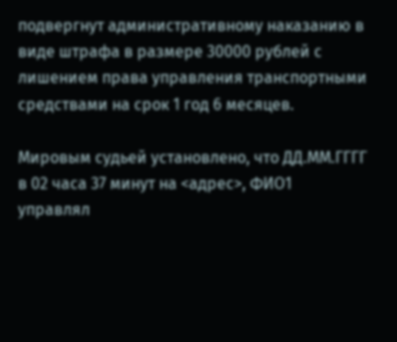подвергнут административному наказанию в виде штрафа в размере 30000 рублей с лишением права управления транспортными средствами на срок 1 год 6 месяцев.

Мировым судьей установлено, что ДД.ММ.ГГГГ в 02 часа 37 минут на <адрес>, ФИО1 управлял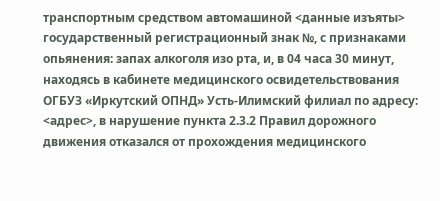транспортным средством автомашиной <данные изъяты> государственный регистрационный знак №, с признаками опьянения: запах алкоголя изо рта, и, в 04 часа 30 минут, находясь в кабинете медицинского освидетельствования ОГБУЗ «Иркутский ОПНД» Усть-Илимский филиал по адресу: <адрес>, в нарушение пункта 2.3.2 Правил дорожного движения отказался от прохождения медицинского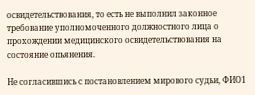освидетельствования, то есть не выполнил законное требование уполномоченного должностного лица о прохождении медицинского освидетельствования на состояние опьянения.

Не согласившись с постановлением мирового судьи, ФИО1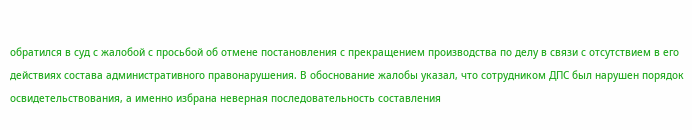обратился в суд с жалобой с просьбой об отмене постановления с прекращением производства по делу в связи с отсутствием в его действиях состава административного правонарушения. В обоснование жалобы указал, что сотрудником ДПС был нарушен порядок освидетельствования, а именно избрана неверная последовательность составления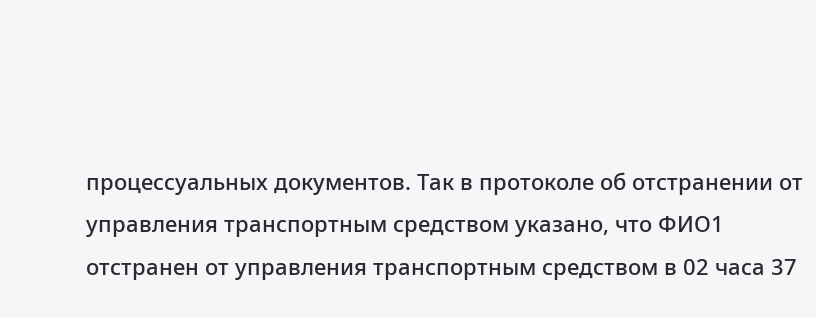процессуальных документов. Так в протоколе об отстранении от управления транспортным средством указано, что ФИО1 отстранен от управления транспортным средством в 02 часа 37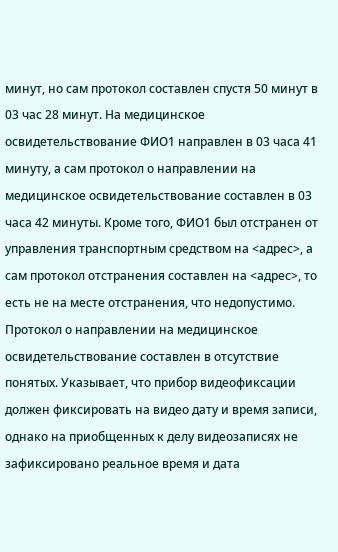минут, но сам протокол составлен спустя 50 минут в 03 час 28 минут. На медицинское освидетельствование ФИО1 направлен в 03 часа 41 минуту, а сам протокол о направлении на медицинское освидетельствование составлен в 03 часа 42 минуты. Кроме того, ФИО1 был отстранен от управления транспортным средством на <адрес>, а сам протокол отстранения составлен на <адрес>, то есть не на месте отстранения, что недопустимо. Протокол о направлении на медицинское освидетельствование составлен в отсутствие понятых. Указывает, что прибор видеофиксации должен фиксировать на видео дату и время записи, однако на приобщенных к делу видеозаписях не зафиксировано реальное время и дата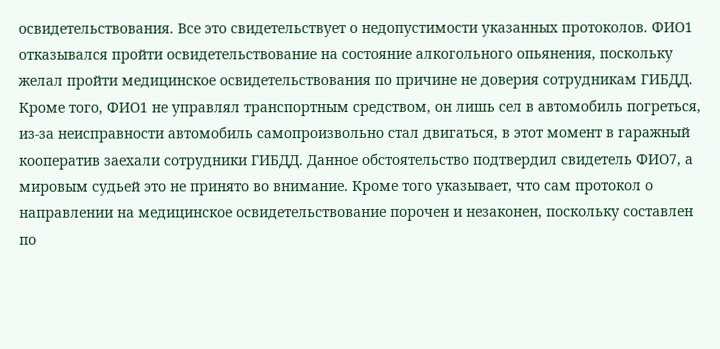освидетельствования. Все это свидетельствует о недопустимости указанных протоколов. ФИО1 отказывался пройти освидетельствование на состояние алкогольного опьянения, поскольку желал пройти медицинское освидетельствования по причине не доверия сотрудникам ГИБДД. Кроме того, ФИО1 не управлял транспортным средством, он лишь сел в автомобиль погреться, из-за неисправности автомобиль самопроизвольно стал двигаться, в этот момент в гаражный кооператив заехали сотрудники ГИБДД. Данное обстоятельство подтвердил свидетель ФИО7, а мировым судьей это не принято во внимание. Кроме того указывает, что сам протокол о направлении на медицинское освидетельствование порочен и незаконен, поскольку составлен по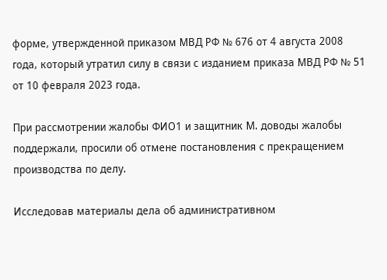форме, утвержденной приказом МВД РФ № 676 от 4 августа 2008 года, который утратил силу в связи с изданием приказа МВД РФ № 51 от 10 февраля 2023 года.

При рассмотрении жалобы ФИО1 и защитник М. доводы жалобы поддержали, просили об отмене постановления с прекращением производства по делу.

Исследовав материалы дела об административном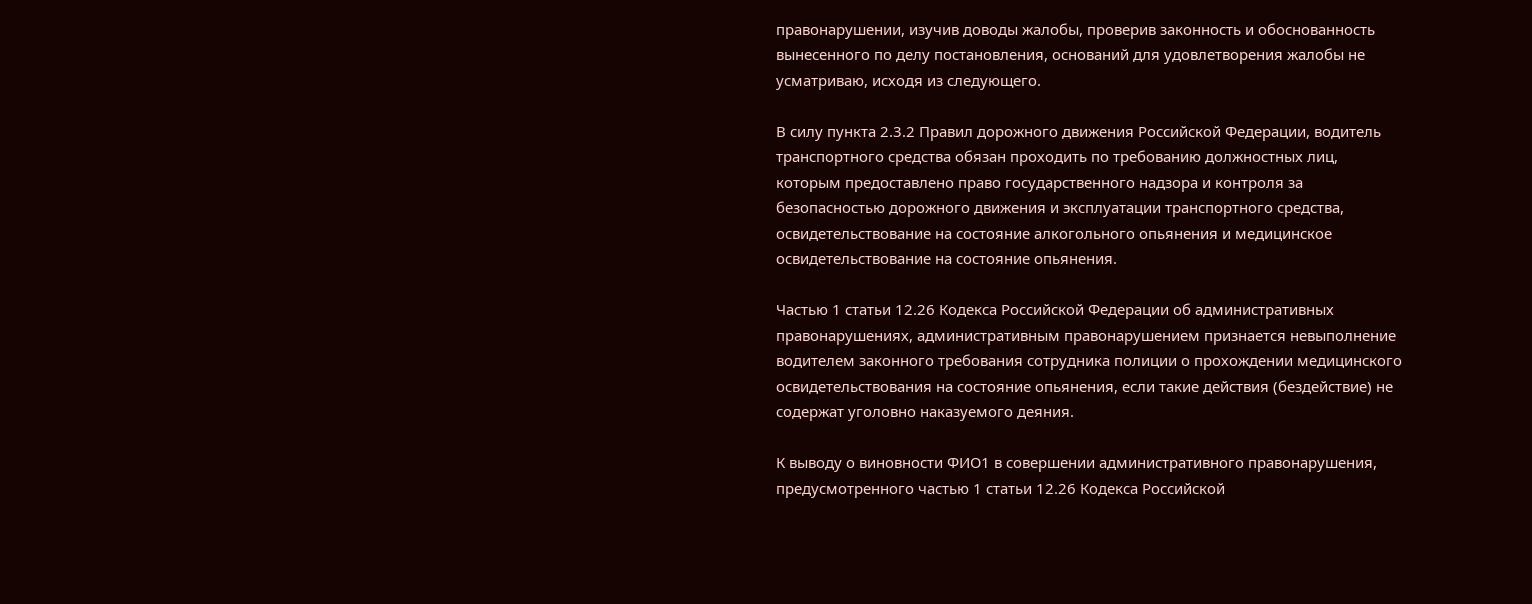правонарушении, изучив доводы жалобы, проверив законность и обоснованность вынесенного по делу постановления, оснований для удовлетворения жалобы не усматриваю, исходя из следующего.

В силу пункта 2.3.2 Правил дорожного движения Российской Федерации, водитель транспортного средства обязан проходить по требованию должностных лиц, которым предоставлено право государственного надзора и контроля за безопасностью дорожного движения и эксплуатации транспортного средства, освидетельствование на состояние алкогольного опьянения и медицинское освидетельствование на состояние опьянения.

Частью 1 статьи 12.26 Кодекса Российской Федерации об административных правонарушениях, административным правонарушением признается невыполнение водителем законного требования сотрудника полиции о прохождении медицинского освидетельствования на состояние опьянения, если такие действия (бездействие) не содержат уголовно наказуемого деяния.

К выводу о виновности ФИО1 в совершении административного правонарушения, предусмотренного частью 1 статьи 12.26 Кодекса Российской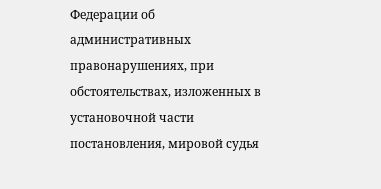Федерации об административных правонарушениях, при обстоятельствах, изложенных в установочной части постановления, мировой судья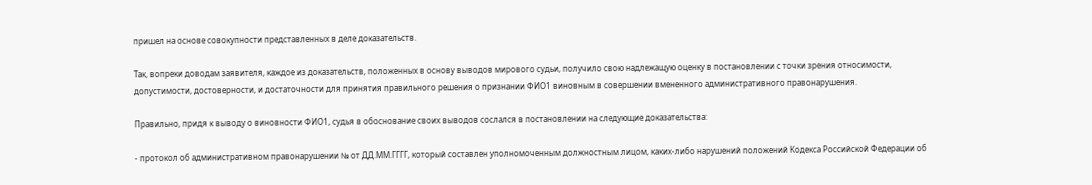пришел на основе совокупности представленных в деле доказательств.

Так, вопреки доводам заявителя, каждое из доказательств, положенных в основу выводов мирового судьи, получило свою надлежащую оценку в постановлении с точки зрения относимости, допустимости, достоверности, и достаточности для принятия правильного решения о признании ФИО1 виновным в совершении вмененного административного правонарушения.

Правильно, придя к выводу о виновности ФИО1, судья в обоснование своих выводов сослался в постановлении на следующие доказательства:

- протокол об административном правонарушении № от ДД.ММ.ГГГГ, который составлен уполномоченным должностным лицом, каких-либо нарушений положений Кодекса Российской Федерации об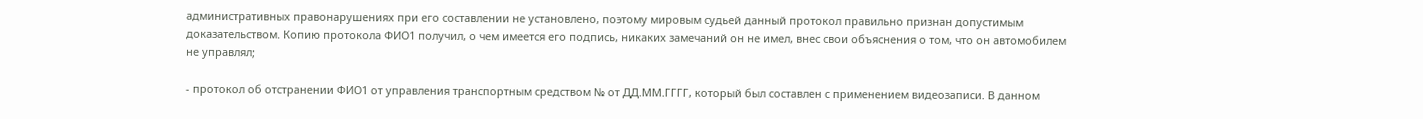административных правонарушениях при его составлении не установлено, поэтому мировым судьей данный протокол правильно признан допустимым доказательством. Копию протокола ФИО1 получил, о чем имеется его подпись, никаких замечаний он не имел, внес свои объяснения о том, что он автомобилем не управлял;

- протокол об отстранении ФИО1 от управления транспортным средством № от ДД.ММ.ГГГГ, который был составлен с применением видеозаписи. В данном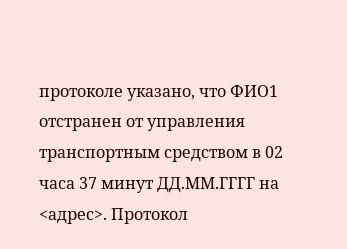протоколе указано, что ФИО1 отстранен от управления транспортным средством в 02 часа 37 минут ДД.ММ.ГГГГ на <адрес>. Протокол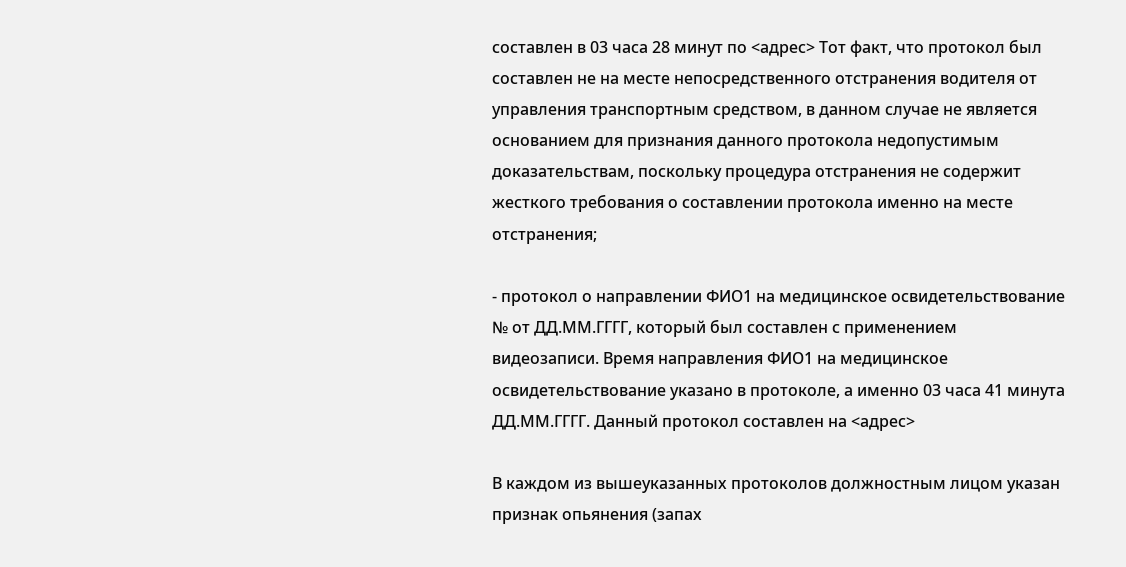составлен в 03 часа 28 минут по <адрес> Тот факт, что протокол был составлен не на месте непосредственного отстранения водителя от управления транспортным средством, в данном случае не является основанием для признания данного протокола недопустимым доказательствам, поскольку процедура отстранения не содержит жесткого требования о составлении протокола именно на месте отстранения;

- протокол о направлении ФИО1 на медицинское освидетельствование № от ДД.ММ.ГГГГ, который был составлен с применением видеозаписи. Время направления ФИО1 на медицинское освидетельствование указано в протоколе, а именно 03 часа 41 минута ДД.ММ.ГГГГ. Данный протокол составлен на <адрес>

В каждом из вышеуказанных протоколов должностным лицом указан признак опьянения (запах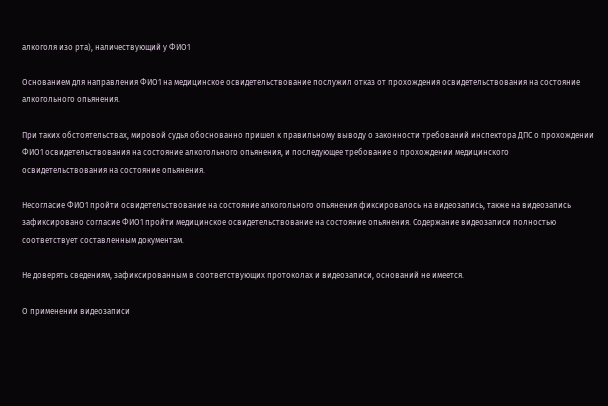алкоголя изо рта), наличествующий у ФИО1

Основанием для направления ФИО1 на медицинское освидетельствование послужил отказ от прохождения освидетельствования на состояние алкогольного опьянения.

При таких обстоятельствах, мировой судья обоснованно пришел к правильному выводу о законности требований инспектора ДПС о прохождении ФИО1 освидетельствования на состояние алкогольного опьянения, и последующее требование о прохождении медицинского освидетельствования на состояние опьянения.

Несогласие ФИО1 пройти освидетельствование на состояние алкогольного опьянения фиксировалось на видеозапись, также на видеозапись зафиксировано согласие ФИО1 пройти медицинское освидетельствование на состояние опьянения. Содержание видеозаписи полностью соответствует составленным документам.

Не доверять сведениям, зафиксированным в соответствующих протоколах и видеозаписи, оснований не имеется.

О применении видеозаписи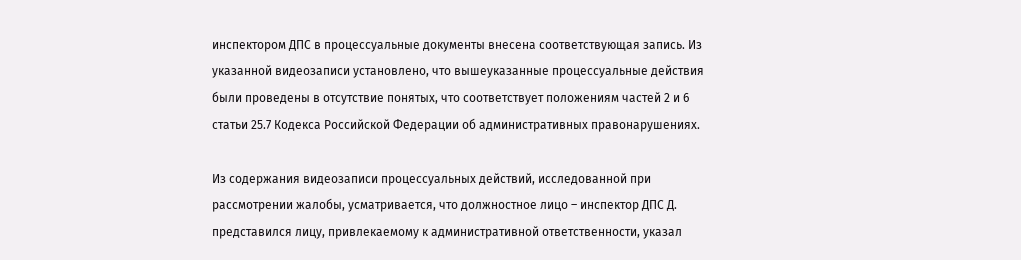инспектором ДПС в процессуальные документы внесена соответствующая запись. Из указанной видеозаписи установлено, что вышеуказанные процессуальные действия были проведены в отсутствие понятых, что соответствует положениям частей 2 и 6 статьи 25.7 Кодекса Российской Федерации об административных правонарушениях.

Из содержания видеозаписи процессуальных действий, исследованной при рассмотрении жалобы, усматривается, что должностное лицо – инспектор ДПС Д. представился лицу, привлекаемому к административной ответственности, указал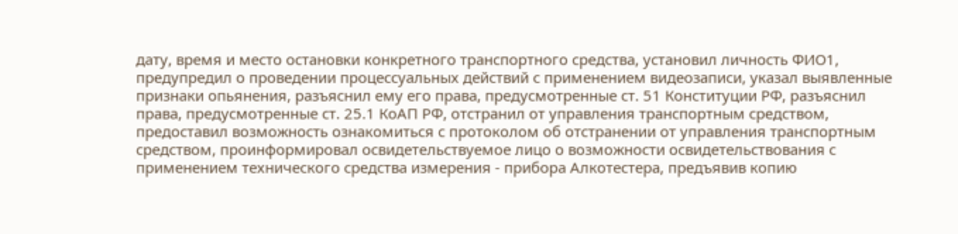дату, время и место остановки конкретного транспортного средства, установил личность ФИО1, предупредил о проведении процессуальных действий с применением видеозаписи, указал выявленные признаки опьянения, разъяснил ему его права, предусмотренные ст. 51 Конституции РФ, разъяснил права, предусмотренные ст. 25.1 КоАП РФ, отстранил от управления транспортным средством, предоставил возможность ознакомиться с протоколом об отстранении от управления транспортным средством, проинформировал освидетельствуемое лицо о возможности освидетельствования с применением технического средства измерения - прибора Алкотестера, предъявив копию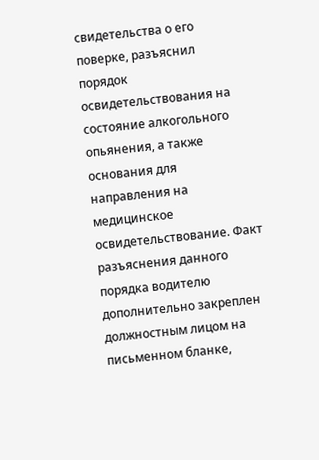свидетельства о его поверке, разъяснил порядок освидетельствования на состояние алкогольного опьянения, а также основания для направления на медицинское освидетельствование. Факт разъяснения данного порядка водителю дополнительно закреплен должностным лицом на письменном бланке,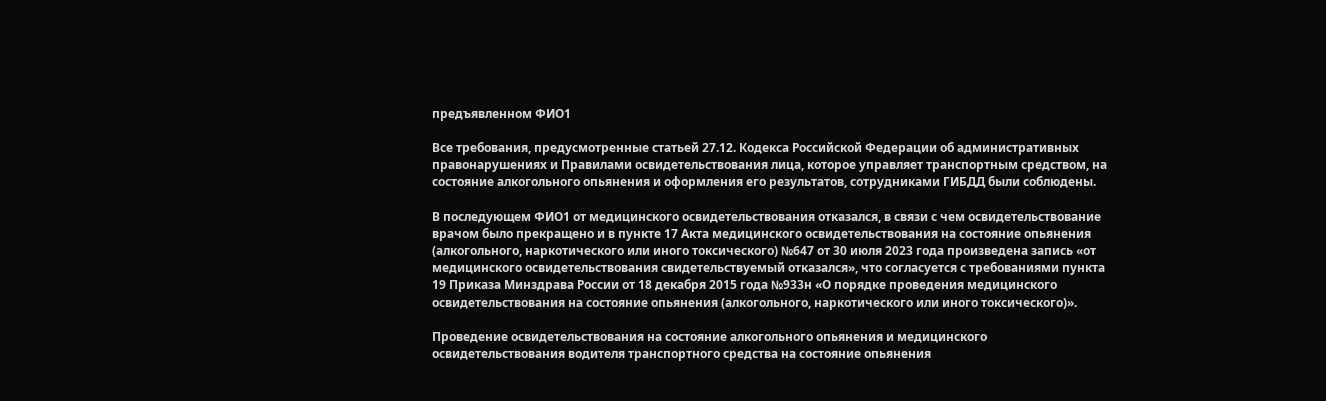предъявленном ФИО1

Все требования, предусмотренные статьей 27.12. Кодекса Российской Федерации об административных правонарушениях и Правилами освидетельствования лица, которое управляет транспортным средством, на состояние алкогольного опьянения и оформления его результатов, сотрудниками ГИБДД были соблюдены.

В последующем ФИО1 от медицинского освидетельствования отказался, в связи с чем освидетельствование врачом было прекращено и в пункте 17 Акта медицинского освидетельствования на состояние опьянения (алкогольного, наркотического или иного токсического) №647 от 30 июля 2023 года произведена запись «от медицинского освидетельствования свидетельствуемый отказался», что согласуется с требованиями пункта 19 Приказа Минздрава России от 18 декабря 2015 года №933н «О порядке проведения медицинского освидетельствования на состояние опьянения (алкогольного, наркотического или иного токсического)».

Проведение освидетельствования на состояние алкогольного опьянения и медицинского освидетельствования водителя транспортного средства на состояние опьянения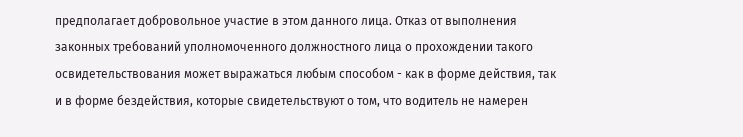предполагает добровольное участие в этом данного лица. Отказ от выполнения законных требований уполномоченного должностного лица о прохождении такого освидетельствования может выражаться любым способом - как в форме действия, так и в форме бездействия, которые свидетельствуют о том, что водитель не намерен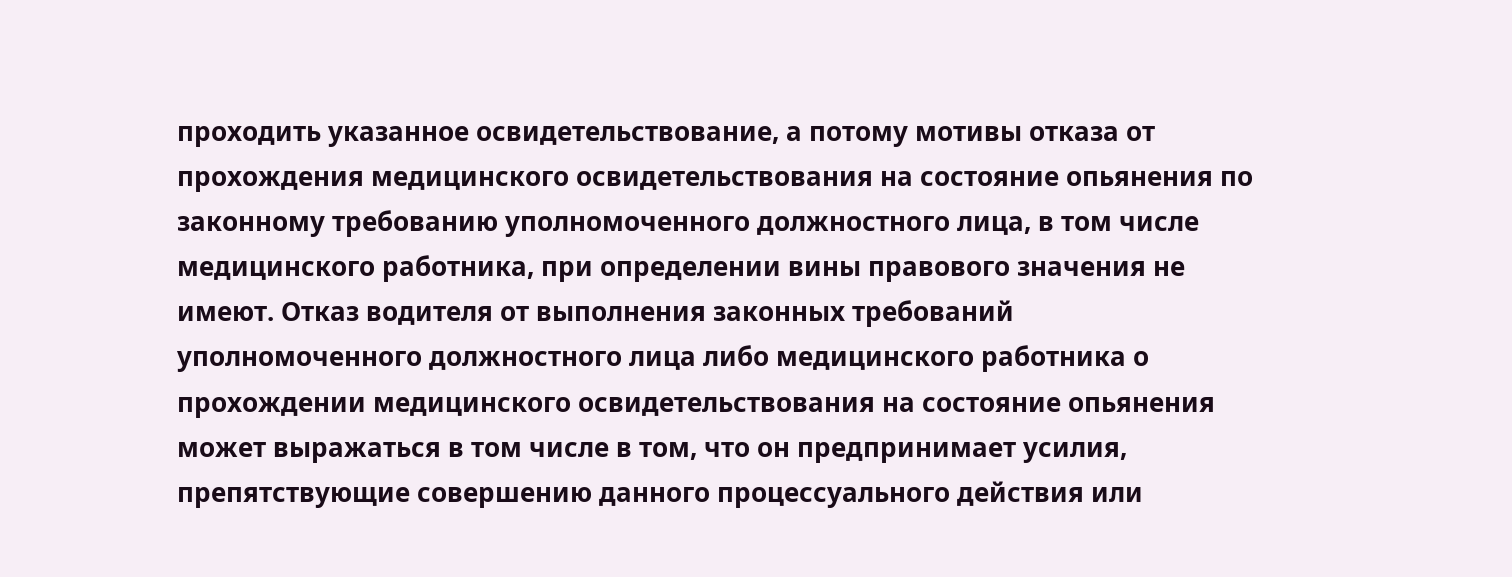проходить указанное освидетельствование, а потому мотивы отказа от прохождения медицинского освидетельствования на состояние опьянения по законному требованию уполномоченного должностного лица, в том числе медицинского работника, при определении вины правового значения не имеют. Отказ водителя от выполнения законных требований уполномоченного должностного лица либо медицинского работника о прохождении медицинского освидетельствования на состояние опьянения может выражаться в том числе в том, что он предпринимает усилия, препятствующие совершению данного процессуального действия или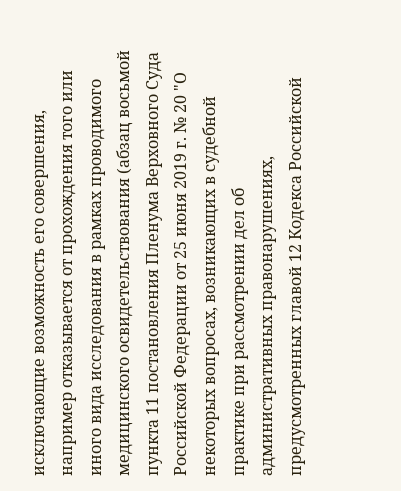исключающие возможность его совершения, например отказывается от прохождения того или иного вида исследования в рамках проводимого медицинского освидетельствования (абзац восьмой пункта 11 постановления Пленума Верховного Суда Российской Федерации от 25 июня 2019 г. № 20 "О некоторых вопросах, возникающих в судебной практике при рассмотрении дел об административных правонарушениях, предусмотренных главой 12 Кодекса Российской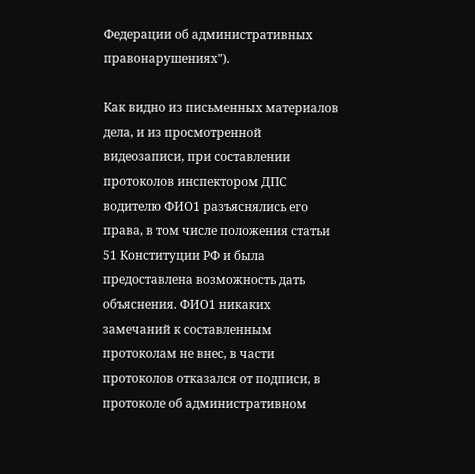Федерации об административных правонарушениях").

Как видно из письменных материалов дела, и из просмотренной видеозаписи, при составлении протоколов инспектором ДПС водителю ФИО1 разъяснялись его права, в том числе положения статьи 51 Конституции РФ и была предоставлена возможность дать объяснения. ФИО1 никаких замечаний к составленным протоколам не внес, в части протоколов отказался от подписи, в протоколе об административном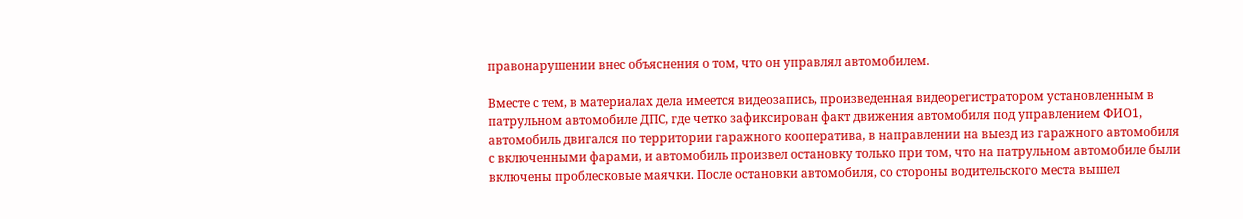правонарушении внес объяснения о том, что он управлял автомобилем.

Вместе с тем, в материалах дела имеется видеозапись, произведенная видеорегистратором установленным в патрульном автомобиле ДПС, где четко зафиксирован факт движения автомобиля под управлением ФИО1, автомобиль двигался по территории гаражного кооператива, в направлении на выезд из гаражного автомобиля с включенными фарами, и автомобиль произвел остановку только при том, что на патрульном автомобиле были включены проблесковые маячки. После остановки автомобиля, со стороны водительского места вышел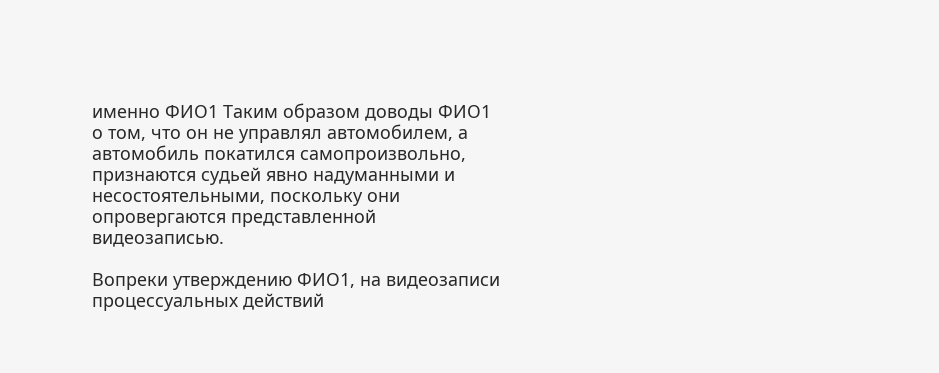именно ФИО1 Таким образом доводы ФИО1 о том, что он не управлял автомобилем, а автомобиль покатился самопроизвольно, признаются судьей явно надуманными и несостоятельными, поскольку они опровергаются представленной видеозаписью.

Вопреки утверждению ФИО1, на видеозаписи процессуальных действий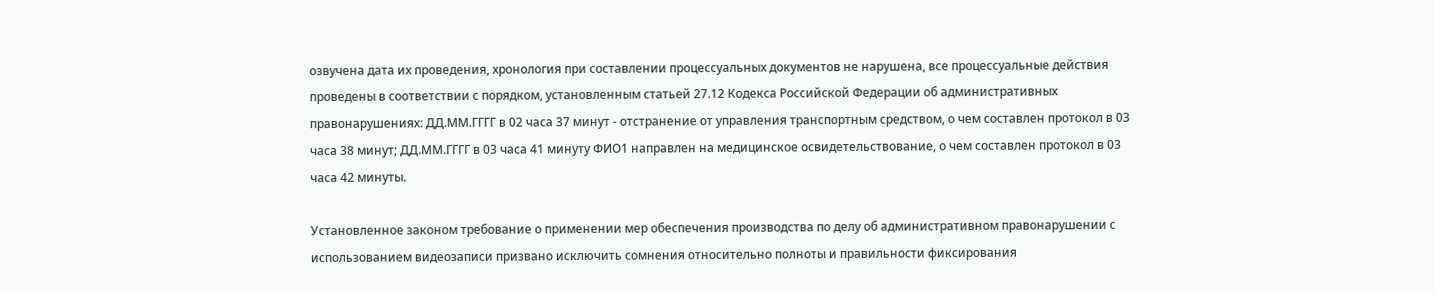озвучена дата их проведения, хронология при составлении процессуальных документов не нарушена, все процессуальные действия проведены в соответствии с порядком, установленным статьей 27.12 Кодекса Российской Федерации об административных правонарушениях: ДД.ММ.ГГГГ в 02 часа 37 минут - отстранение от управления транспортным средством, о чем составлен протокол в 03 часа 38 минут; ДД.ММ.ГГГГ в 03 часа 41 минуту ФИО1 направлен на медицинское освидетельствование, о чем составлен протокол в 03 часа 42 минуты.

Установленное законом требование о применении мер обеспечения производства по делу об административном правонарушении с использованием видеозаписи призвано исключить сомнения относительно полноты и правильности фиксирования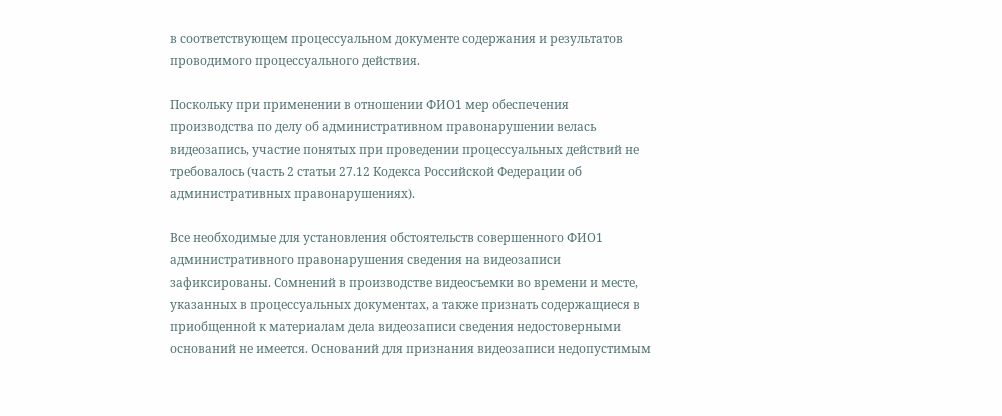в соответствующем процессуальном документе содержания и результатов проводимого процессуального действия.

Поскольку при применении в отношении ФИО1 мер обеспечения производства по делу об административном правонарушении велась видеозапись, участие понятых при проведении процессуальных действий не требовалось (часть 2 статьи 27.12 Кодекса Российской Федерации об административных правонарушениях).

Все необходимые для установления обстоятельств совершенного ФИО1 административного правонарушения сведения на видеозаписи зафиксированы. Сомнений в производстве видеосъемки во времени и месте, указанных в процессуальных документах, а также признать содержащиеся в приобщенной к материалам дела видеозаписи сведения недостоверными оснований не имеется. Оснований для признания видеозаписи недопустимым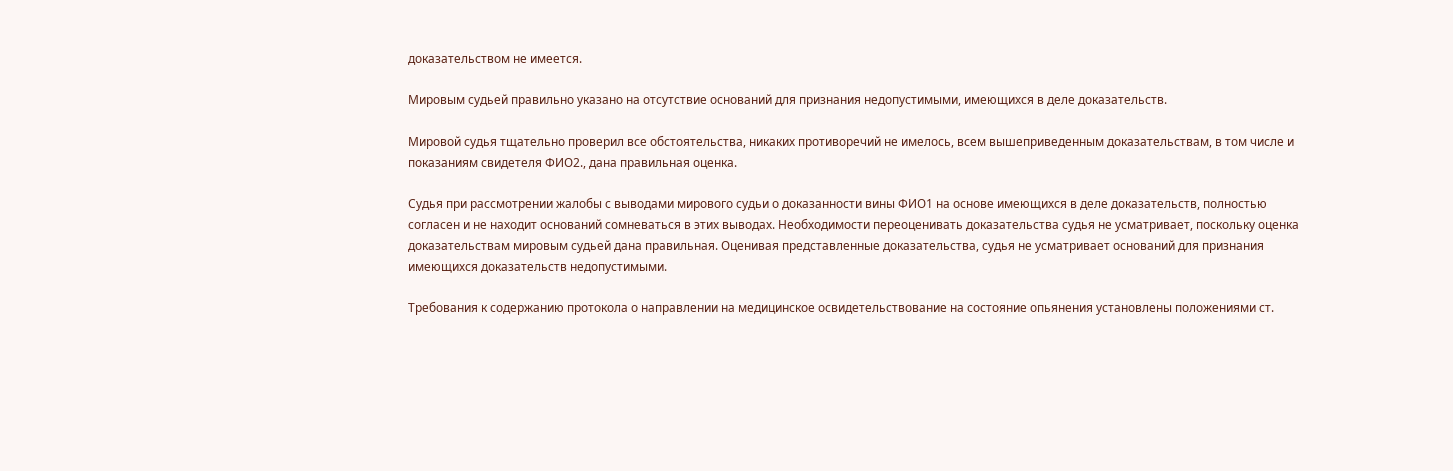доказательством не имеется.

Мировым судьей правильно указано на отсутствие оснований для признания недопустимыми, имеющихся в деле доказательств.

Мировой судья тщательно проверил все обстоятельства, никаких противоречий не имелось, всем вышеприведенным доказательствам, в том числе и показаниям свидетеля ФИО2., дана правильная оценка.

Судья при рассмотрении жалобы с выводами мирового судьи о доказанности вины ФИО1 на основе имеющихся в деле доказательств, полностью согласен и не находит оснований сомневаться в этих выводах. Необходимости переоценивать доказательства судья не усматривает, поскольку оценка доказательствам мировым судьей дана правильная. Оценивая представленные доказательства, судья не усматривает оснований для признания имеющихся доказательств недопустимыми.

Требования к содержанию протокола о направлении на медицинское освидетельствование на состояние опьянения установлены положениями ст.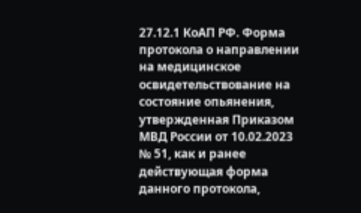27.12.1 КоАП РФ. Форма протокола о направлении на медицинское освидетельствование на состояние опьянения, утвержденная Приказом МВД России от 10.02.2023 № 51, как и ранее действующая форма данного протокола,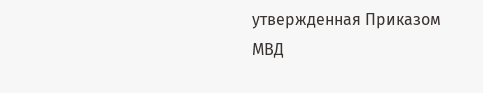утвержденная Приказом МВД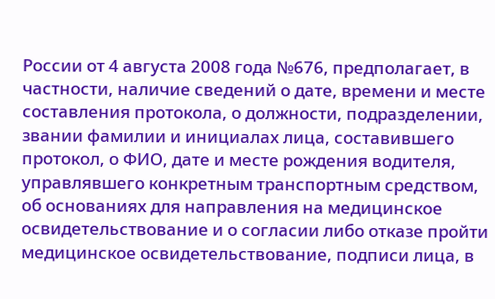России от 4 августа 2008 года №676, предполагает, в частности, наличие сведений о дате, времени и месте составления протокола, о должности, подразделении, звании фамилии и инициалах лица, составившего протокол, о ФИО, дате и месте рождения водителя, управлявшего конкретным транспортным средством, об основаниях для направления на медицинское освидетельствование и о согласии либо отказе пройти медицинское освидетельствование, подписи лица, в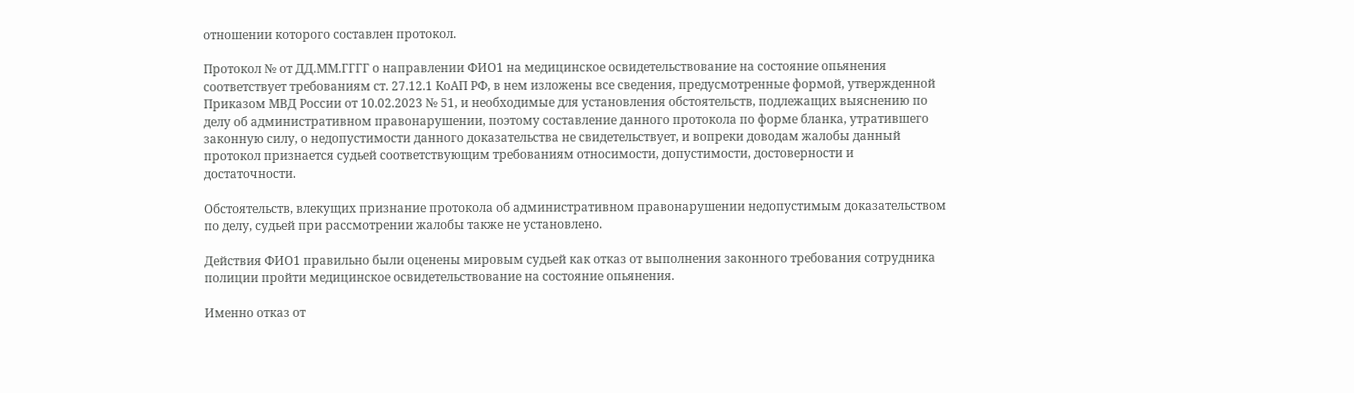отношении которого составлен протокол.

Протокол № от ДД.ММ.ГГГГ о направлении ФИО1 на медицинское освидетельствование на состояние опьянения соответствует требованиям ст. 27.12.1 КоАП РФ, в нем изложены все сведения, предусмотренные формой, утвержденной Приказом МВД России от 10.02.2023 № 51, и необходимые для установления обстоятельств, подлежащих выяснению по делу об административном правонарушении, поэтому составление данного протокола по форме бланка, утратившего законную силу, о недопустимости данного доказательства не свидетельствует, и вопреки доводам жалобы данный протокол признается судьей соответствующим требованиям относимости, допустимости, достоверности и достаточности.

Обстоятельств, влекущих признание протокола об административном правонарушении недопустимым доказательством по делу, судьей при рассмотрении жалобы также не установлено.

Действия ФИО1 правильно были оценены мировым судьей как отказ от выполнения законного требования сотрудника полиции пройти медицинское освидетельствование на состояние опьянения.

Именно отказ от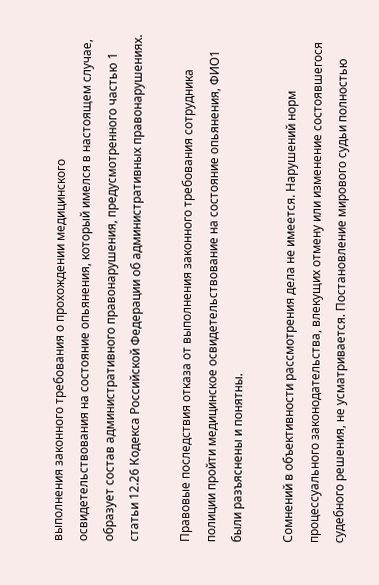выполнения законного требования о прохождении медицинского освидетельствования на состояние опьянения, который имелся в настоящем случае, образует состав административного правонарушения, предусмотренного частью 1 статьи 12.26 Кодекса Российской Федерации об административных правонарушениях.

Правовые последствия отказа от выполнения законного требования сотрудника полиции пройти медицинское освидетельствование на состояние опьянения, ФИО1 были разъяснены и понятны.

Сомнений в объективности рассмотрения дела не имеется. Нарушений норм процессуального законодательства, влекущих отмену или изменение состоявшегося судебного решения, не усматривается. Постановление мирового судьи полностью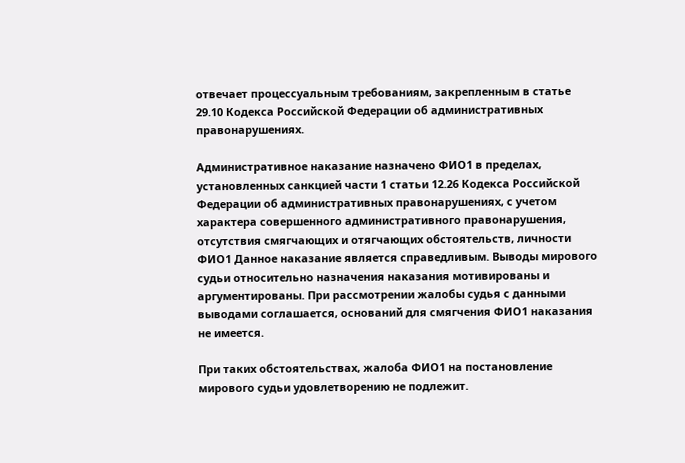отвечает процессуальным требованиям, закрепленным в статье 29.10 Кодекса Российской Федерации об административных правонарушениях.

Административное наказание назначено ФИО1 в пределах, установленных санкцией части 1 статьи 12.26 Кодекса Российской Федерации об административных правонарушениях, с учетом характера совершенного административного правонарушения, отсутствия смягчающих и отягчающих обстоятельств, личности ФИО1 Данное наказание является справедливым. Выводы мирового судьи относительно назначения наказания мотивированы и аргументированы. При рассмотрении жалобы судья с данными выводами соглашается, оснований для смягчения ФИО1 наказания не имеется.

При таких обстоятельствах, жалоба ФИО1 на постановление мирового судьи удовлетворению не подлежит.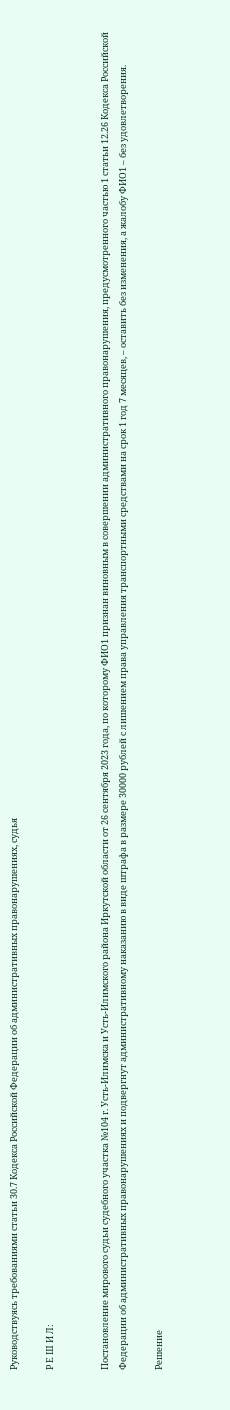Руководствуясь требованиями статьи 30.7 Кодекса Российской Федерации об административных правонарушениях, судья

Р Е Ш И Л:


Постановление мирового судьи судебного участка №104 г. Усть-Илимска и Усть-Илимского района Иркутской области от 26 сентября 2023 года, по которому ФИО1 признан виновным в совершении административного правонарушения, предусмотренного частью 1 статьи 12.26 Кодекса Российской Федерации об административных правонарушениях и подвергнут административному наказанию в виде штрафа в размере 30000 рублей с лишением права управления транспортными средствами на срок 1 год 7 месяцев, – оставить без изменения, а жалобу ФИО1 – без удовлетворения.

Решение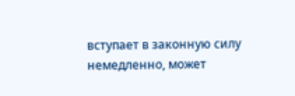вступает в законную силу немедленно, может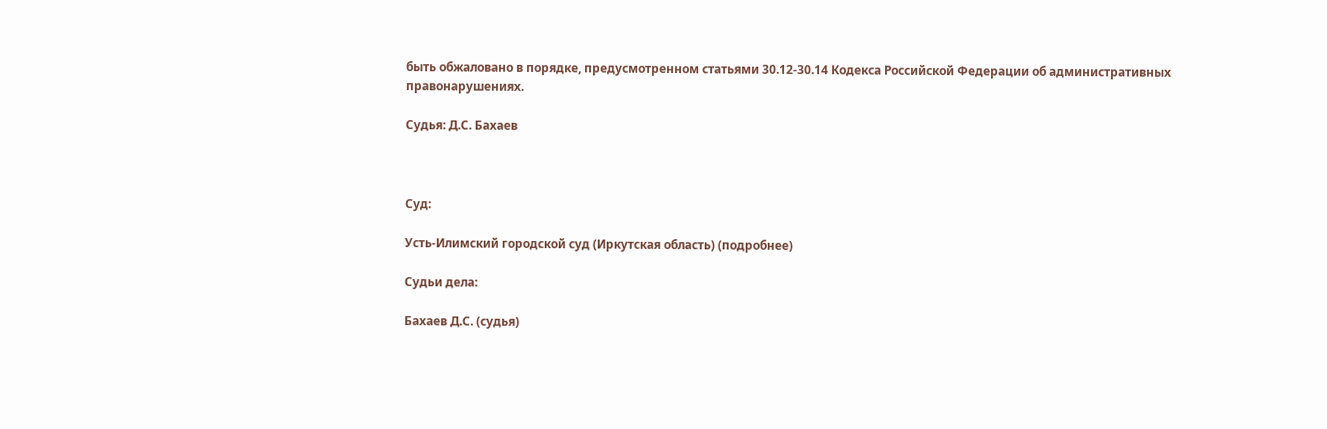быть обжаловано в порядке, предусмотренном статьями 30.12-30.14 Кодекса Российской Федерации об административных правонарушениях.

Судья: Д.С. Бахаев



Суд:

Усть-Илимский городской суд (Иркутская область) (подробнее)

Судьи дела:

Бахаев Д.С. (судья)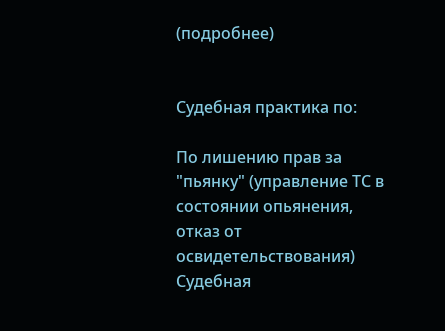(подробнее)


Судебная практика по:

По лишению прав за "пьянку" (управление ТС в состоянии опьянения, отказ от освидетельствования)
Судебная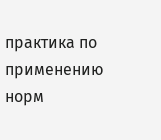практика по применению норм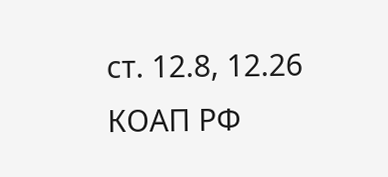ст. 12.8, 12.26 КОАП РФ